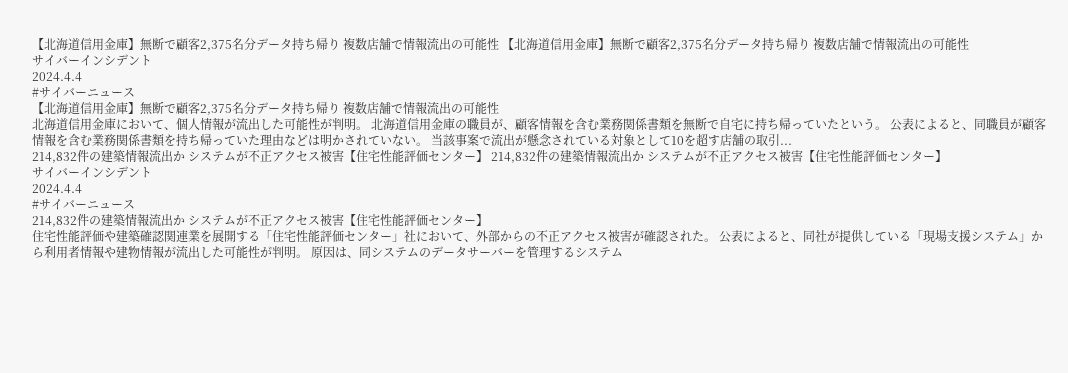【北海道信用金庫】無断で顧客2,375名分データ持ち帰り 複数店舗で情報流出の可能性 【北海道信用金庫】無断で顧客2,375名分データ持ち帰り 複数店舗で情報流出の可能性
サイバーインシデント
2024.4.4
#サイバーニュース
【北海道信用金庫】無断で顧客2,375名分データ持ち帰り 複数店舗で情報流出の可能性
北海道信用金庫において、個人情報が流出した可能性が判明。 北海道信用金庫の職員が、顧客情報を含む業務関係書類を無断で自宅に持ち帰っていたという。 公表によると、同職員が顧客情報を含む業務関係書類を持ち帰っていた理由などは明かされていない。 当該事案で流出が懸念されている対象として10を超す店舗の取引...
214,832件の建築情報流出か システムが不正アクセス被害【住宅性能評価センター】 214,832件の建築情報流出か システムが不正アクセス被害【住宅性能評価センター】
サイバーインシデント
2024.4.4
#サイバーニュース
214,832件の建築情報流出か システムが不正アクセス被害【住宅性能評価センター】
住宅性能評価や建築確認関連業を展開する「住宅性能評価センター」社において、外部からの不正アクセス被害が確認された。 公表によると、同社が提供している「現場支援システム」から利用者情報や建物情報が流出した可能性が判明。 原因は、同システムのデータサーバーを管理するシステム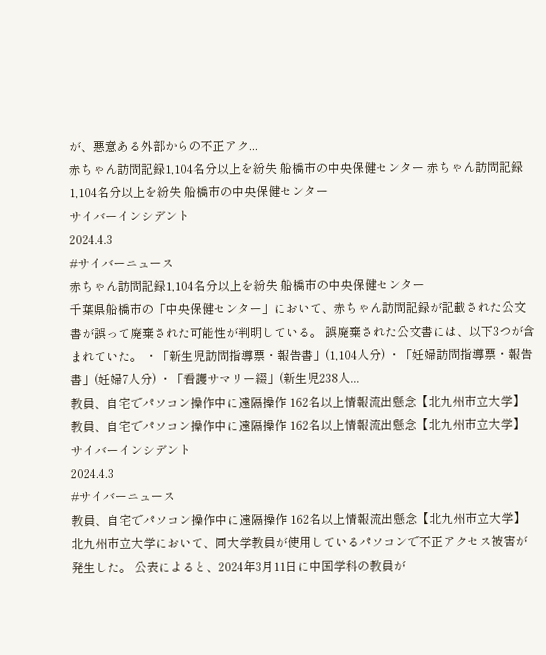が、悪意ある外部からの不正アク...
赤ちゃん訪問記録1,104名分以上を紛失 船橋市の中央保健センター 赤ちゃん訪問記録1,104名分以上を紛失 船橋市の中央保健センター
サイバーインシデント
2024.4.3
#サイバーニュース
赤ちゃん訪問記録1,104名分以上を紛失 船橋市の中央保健センター
千葉県船橋市の「中央保健センター」において、赤ちゃん訪問記録が記載された公文書が誤って廃棄された可能性が判明している。 誤廃棄された公文書には、以下3つが含まれていた。 ・「新生児訪問指導票・報告書」(1,104人分) ・「妊婦訪問指導票・報告書」(妊婦7人分) ・「看護サマリー綴」(新生児238人...
教員、自宅でパソコン操作中に遠隔操作 162名以上情報流出懸念【北九州市立大学】 教員、自宅でパソコン操作中に遠隔操作 162名以上情報流出懸念【北九州市立大学】
サイバーインシデント
2024.4.3
#サイバーニュース
教員、自宅でパソコン操作中に遠隔操作 162名以上情報流出懸念【北九州市立大学】
北九州市立大学において、同大学教員が使用しているパソコンで不正アクセス被害が発生した。 公表によると、2024年3月11日に中国学科の教員が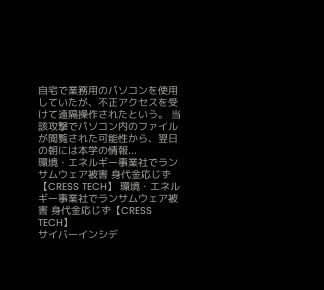自宅で業務用のパソコンを使用していたが、不正アクセスを受けて遠隔操作されたという。 当該攻撃でパソコン内のファイルが閲覧された可能性から、翌日の朝には本学の情報...
環境・エネルギー事業社でランサムウェア被害 身代金応じず【CRESS TECH】 環境・エネルギー事業社でランサムウェア被害 身代金応じず【CRESS TECH】
サイバーインシデ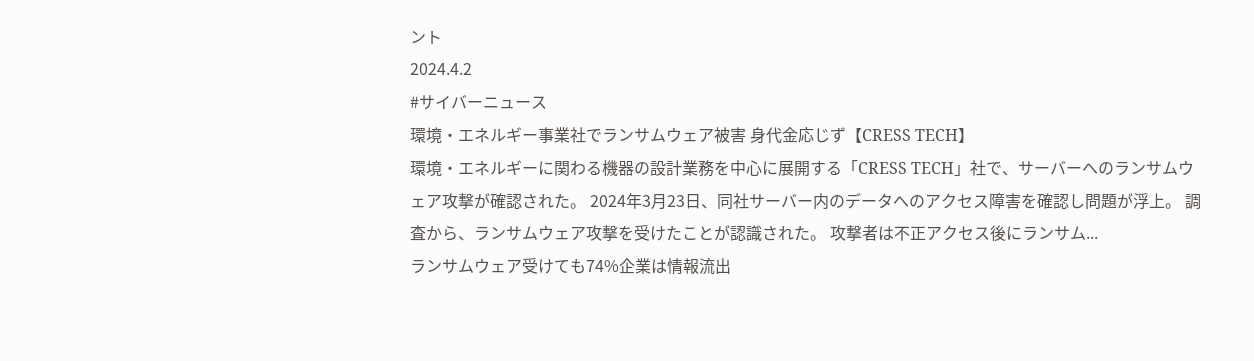ント
2024.4.2
#サイバーニュース
環境・エネルギー事業社でランサムウェア被害 身代金応じず【CRESS TECH】
環境・エネルギーに関わる機器の設計業務を中心に展開する「CRESS TECH」社で、サーバーへのランサムウェア攻撃が確認された。 2024年3月23日、同社サーバー内のデータへのアクセス障害を確認し問題が浮上。 調査から、ランサムウェア攻撃を受けたことが認識された。 攻撃者は不正アクセス後にランサム...
ランサムウェア受けても74%企業は情報流出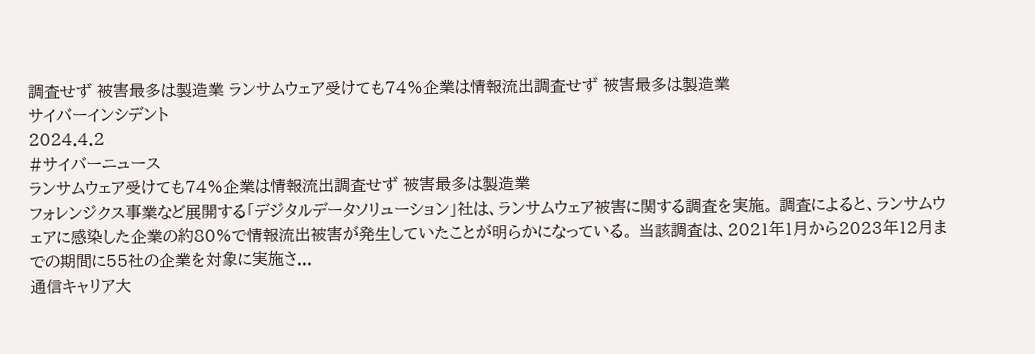調査せず 被害最多は製造業 ランサムウェア受けても74%企業は情報流出調査せず 被害最多は製造業
サイバーインシデント
2024.4.2
#サイバーニュース
ランサムウェア受けても74%企業は情報流出調査せず 被害最多は製造業
フォレンジクス事業など展開する「デジタルデータソリューション」社は、ランサムウェア被害に関する調査を実施。 調査によると、ランサムウェアに感染した企業の約80%で情報流出被害が発生していたことが明らかになっている。 当該調査は、2021年1月から2023年12月までの期間に55社の企業を対象に実施さ...
通信キャリア大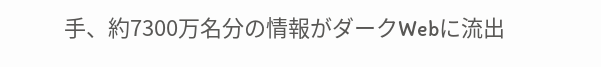手、約7300万名分の情報がダークWebに流出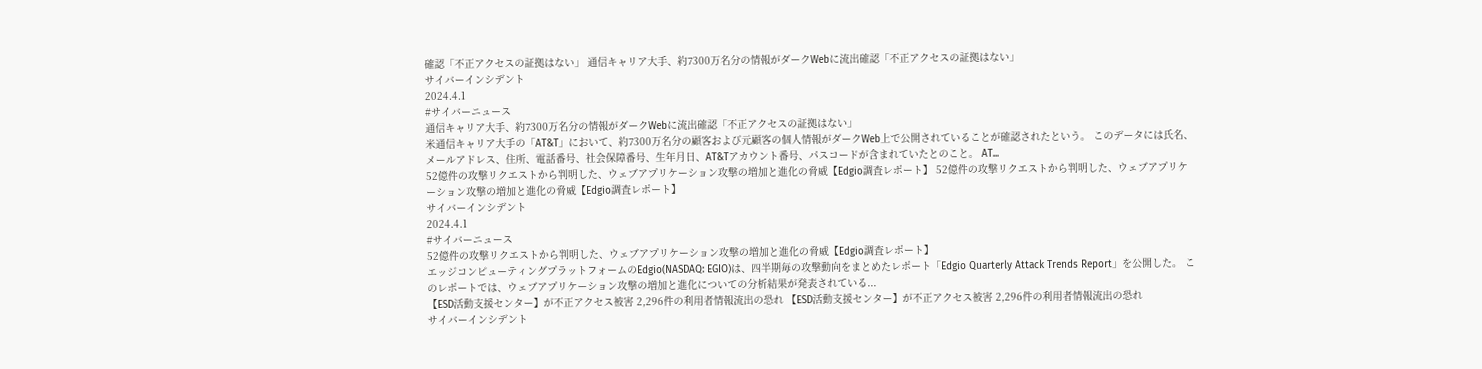確認「不正アクセスの証拠はない」 通信キャリア大手、約7300万名分の情報がダークWebに流出確認「不正アクセスの証拠はない」
サイバーインシデント
2024.4.1
#サイバーニュース
通信キャリア大手、約7300万名分の情報がダークWebに流出確認「不正アクセスの証拠はない」
米通信キャリア大手の「AT&T」において、約7300万名分の顧客および元顧客の個人情報がダークWeb上で公開されていることが確認されたという。 このデータには氏名、メールアドレス、住所、電話番号、社会保障番号、生年月日、AT&Tアカウント番号、パスコードが含まれていたとのこと。 AT...
52億件の攻撃リクエストから判明した、ウェブアプリケーション攻撃の増加と進化の脅威【Edgio調査レポート】 52億件の攻撃リクエストから判明した、ウェブアプリケーション攻撃の増加と進化の脅威【Edgio調査レポート】
サイバーインシデント
2024.4.1
#サイバーニュース
52億件の攻撃リクエストから判明した、ウェブアプリケーション攻撃の増加と進化の脅威【Edgio調査レポート】
エッジコンピューティングプラットフォームのEdgio(NASDAQ: EGIO)は、四半期毎の攻撃動向をまとめたレポート「Edgio Quarterly Attack Trends Report」を公開した。 このレポートでは、ウェブアプリケーション攻撃の増加と進化についての分析結果が発表されている...
【ESD活動支援センター】が不正アクセス被害 2,296件の利用者情報流出の恐れ 【ESD活動支援センター】が不正アクセス被害 2,296件の利用者情報流出の恐れ
サイバーインシデント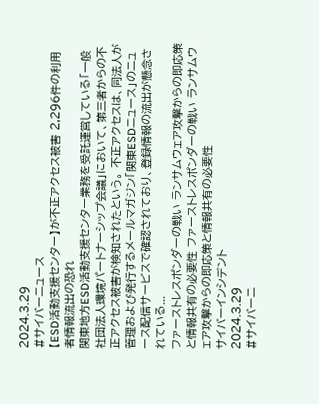2024.3.29
#サイバーニュース
【ESD活動支援センター】が不正アクセス被害 2,296件の利用者情報流出の恐れ
関東地方ESD活動支援センター業務を受託運営している「一般社団法人環境パートナーシップ会議」において、第三者からの不正アクセス被害が検知されたという。 不正アクセスは、同法人が管理および発行するメールマガジン「関東ESDニュース」のニュース配信サービスで確認されており、登録情報の流出が懸念されている...
ファーストレスポンダーの戦い ランサムウェア攻撃からの即応策と情報共有の必要性 ファーストレスポンダーの戦い ランサムウェア攻撃からの即応策と情報共有の必要性
サイバーインシデント
2024.3.29
#サイバーニ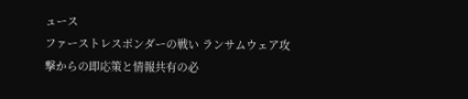ュース
ファーストレスポンダーの戦い ランサムウェア攻撃からの即応策と情報共有の必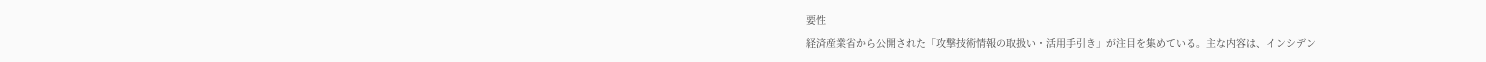要性
経済産業省から公開された「攻撃技術情報の取扱い・活用手引き」が注目を集めている。主な内容は、インシデン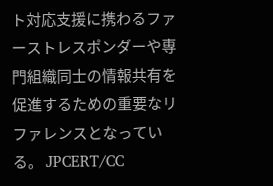ト対応支援に携わるファーストレスポンダーや専門組織同士の情報共有を促進するための重要なリファレンスとなっている。 JPCERT/CC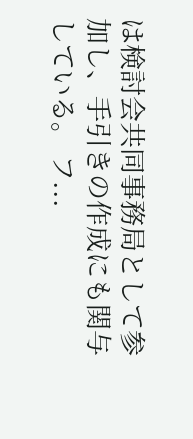は検討会共同事務局として参加し、手引きの作成にも関与している。 フ...